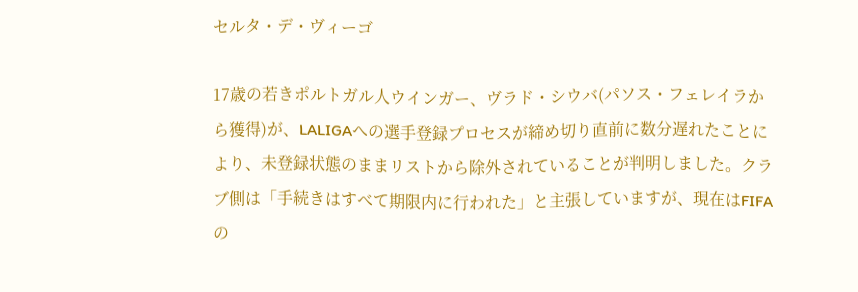セルタ・デ・ヴィーゴ

17歳の若きポルトガル人ウインガー、ヴラド・シウバ(パソス・フェレイラから獲得)が、LALIGAへの選手登録プロセスが締め切り直前に数分遅れたことにより、未登録状態のままリストから除外されていることが判明しました。クラブ側は「手続きはすべて期限内に行われた」と主張していますが、現在はFIFAの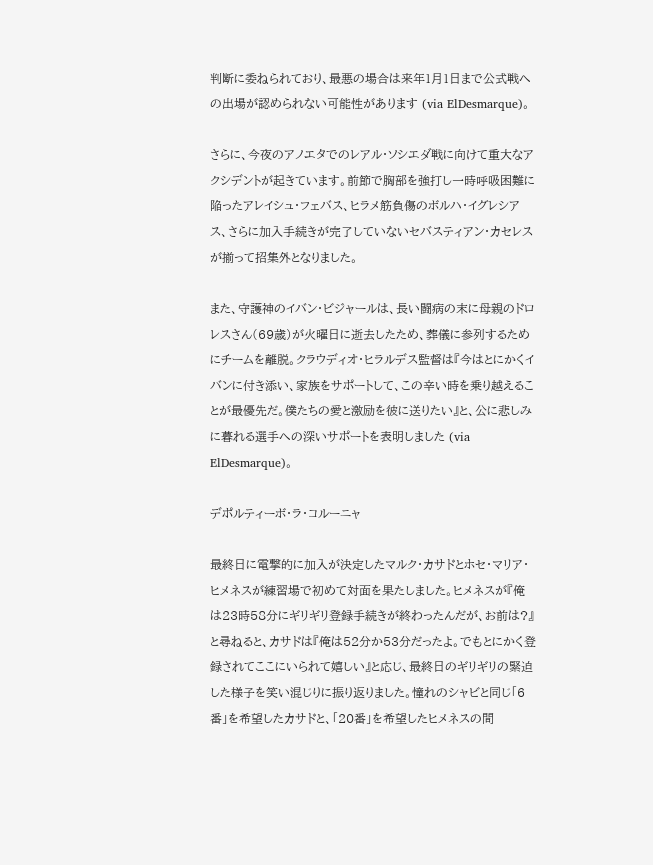判断に委ねられており、最悪の場合は来年1月1日まで公式戦への出場が認められない可能性があります (via ElDesmarque)。

さらに、今夜のアノエタでのレアル・ソシエダ戦に向けて重大なアクシデントが起きています。前節で胸部を強打し一時呼吸困難に陥ったアレイシュ・フェバス、ヒラメ筋負傷のボルハ・イグレシアス、さらに加入手続きが完了していないセバスティアン・カセレスが揃って招集外となりました。

また、守護神のイバン・ビジャールは、長い闘病の末に母親のドロレスさん(69歳)が火曜日に逝去したため、葬儀に参列するためにチームを離脱。クラウディオ・ヒラルデス監督は『今はとにかくイバンに付き添い、家族をサポートして、この辛い時を乗り越えることが最優先だ。僕たちの愛と激励を彼に送りたい』と、公に悲しみに暮れる選手への深いサポートを表明しました (via ElDesmarque)。

デポルティーボ・ラ・コルーニャ

最終日に電撃的に加入が決定したマルク・カサドとホセ・マリア・ヒメネスが練習場で初めて対面を果たしました。ヒメネスが『俺は23時58分にギリギリ登録手続きが終わったんだが、お前は?』と尋ねると、カサドは『俺は52分か53分だったよ。でもとにかく登録されてここにいられて嬉しい』と応じ、最終日のギリギリの緊迫した様子を笑い混じりに振り返りました。憧れのシャビと同じ「6番」を希望したカサドと、「20番」を希望したヒメネスの間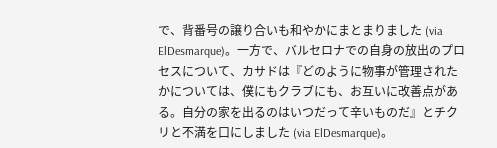で、背番号の譲り合いも和やかにまとまりました (via ElDesmarque)。一方で、バルセロナでの自身の放出のプロセスについて、カサドは『どのように物事が管理されたかについては、僕にもクラブにも、お互いに改善点がある。自分の家を出るのはいつだって辛いものだ』とチクリと不満を口にしました (via ElDesmarque)。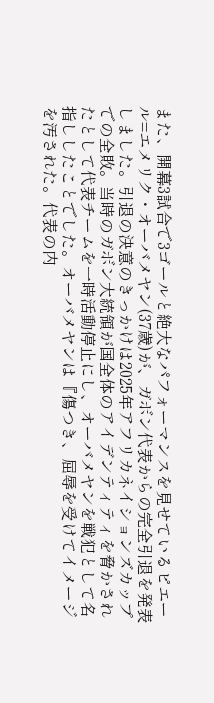また、開幕3試合で3ゴールと絶大なパフォーマンスを見せているピエール=エメリク・オーバメヤン(37歳)が、ガボン代表からの完全引退を発表しました。引退の決意のきっかけは2025年アフリカネイションズカップでの全敗。当時のガボン大統領が国全体のアイデンティティを脅かされたとして代表チームを一時活動停止にし、オーバメヤンを戦犯として名指ししたことでした。オーバメヤンは『傷つき、屈辱を受けてイメージを汚された。代表の内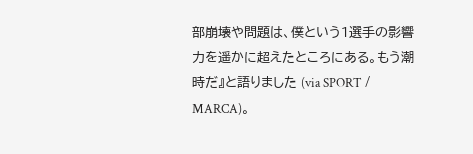部崩壊や問題は、僕という1選手の影響力を遥かに超えたところにある。もう潮時だ』と語りました (via SPORT / MARCA)。